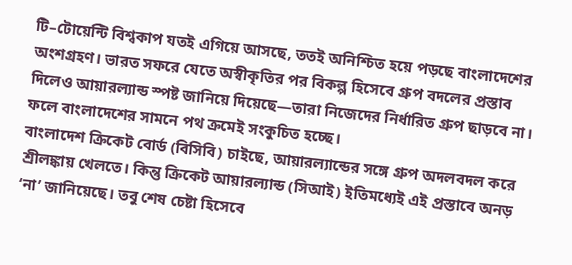টি–টোয়েন্টি বিশ্বকাপ যতই এগিয়ে আসছে, ততই অনিশ্চিত হয়ে পড়ছে বাংলাদেশের অংশগ্রহণ। ভারত সফরে যেতে অস্বীকৃতির পর বিকল্প হিসেবে গ্রুপ বদলের প্রস্তাব দিলেও আয়ারল্যান্ড স্পষ্ট জানিয়ে দিয়েছে—তারা নিজেদের নির্ধারিত গ্রুপ ছাড়বে না। ফলে বাংলাদেশের সামনে পথ ক্রমেই সংকুচিত হচ্ছে।
বাংলাদেশ ক্রিকেট বোর্ড (বিসিবি) চাইছে, আয়ারল্যান্ডের সঙ্গে গ্রুপ অদলবদল করে শ্রীলঙ্কায় খেলতে। কিন্তু ক্রিকেট আয়ারল্যান্ড (সিআই) ইতিমধ্যেই এই প্রস্তাবে অনড় ‘না’ জানিয়েছে। তবু শেষ চেষ্টা হিসেবে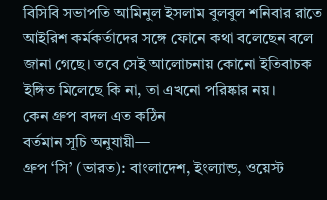বিসিবি সভাপতি আমিনুল ইসলাম বুলবুল শনিবার রাতে আইরিশ কর্মকর্তাদের সঙ্গে ফোনে কথা বলেছেন বলে জানা গেছে। তবে সেই আলোচনায় কোনো ইতিবাচক ইঙ্গিত মিলেছে কি না, তা এখনো পরিষ্কার নয়।
কেন গ্রুপ বদল এত কঠিন
বর্তমান সূচি অনুযায়ী—
গ্রুপ ‘সি’ (ভারত): বাংলাদেশ, ইংল্যান্ড, ওয়েস্ট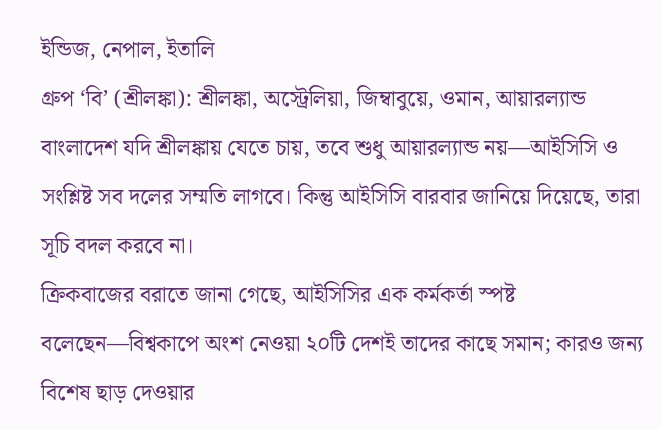ইন্ডিজ, নেপাল, ইতালি
গ্রুপ ‘বি’ (শ্রীলঙ্কা): শ্রীলঙ্কা, অস্ট্রেলিয়া, জিম্বাবুয়ে, ওমান, আয়ারল্যান্ড
বাংলাদেশ যদি শ্রীলঙ্কায় যেতে চায়, তবে শুধু আয়ারল্যান্ড নয়—আইসিসি ও সংশ্লিষ্ট সব দলের সম্মতি লাগবে। কিন্তু আইসিসি বারবার জানিয়ে দিয়েছে, তারা সূচি বদল করবে না।
ক্রিকবাজের বরাতে জানা গেছে, আইসিসির এক কর্মকর্তা স্পষ্ট বলেছেন—বিশ্বকাপে অংশ নেওয়া ২০টি দেশই তাদের কাছে সমান; কারও জন্য বিশেষ ছাড় দেওয়ার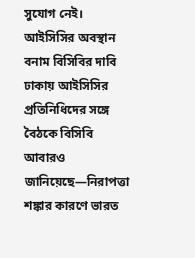সুযোগ নেই।
আইসিসির অবস্থান বনাম বিসিবির দাবি
ঢাকায় আইসিসির প্রতিনিধিদের সঙ্গে বৈঠকে বিসিবি আবারও জানিয়েছে—নিরাপত্তা শঙ্কার কারণে ভারত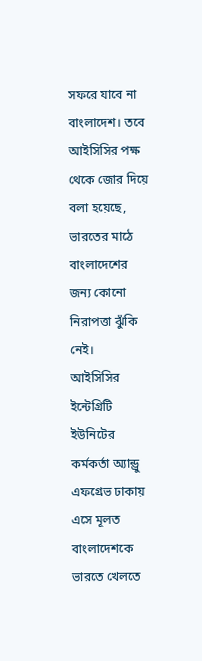সফরে যাবে না বাংলাদেশ। তবে আইসিসির পক্ষ থেকে জোর দিয়ে বলা হয়েছে, ভারতের মাঠে বাংলাদেশের জন্য কোনো নিরাপত্তা ঝুঁকি নেই।
আইসিসির ইন্টেগ্রিটি ইউনিটের কর্মকর্তা অ্যান্ড্রু এফগ্রেভ ঢাকায় এসে মূলত বাংলাদেশকে ভারতে খেলতে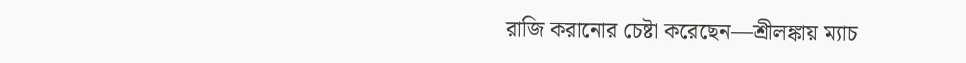রাজি করানোর চেষ্টা করেছেন—শ্রীলঙ্কায় ম্যাচ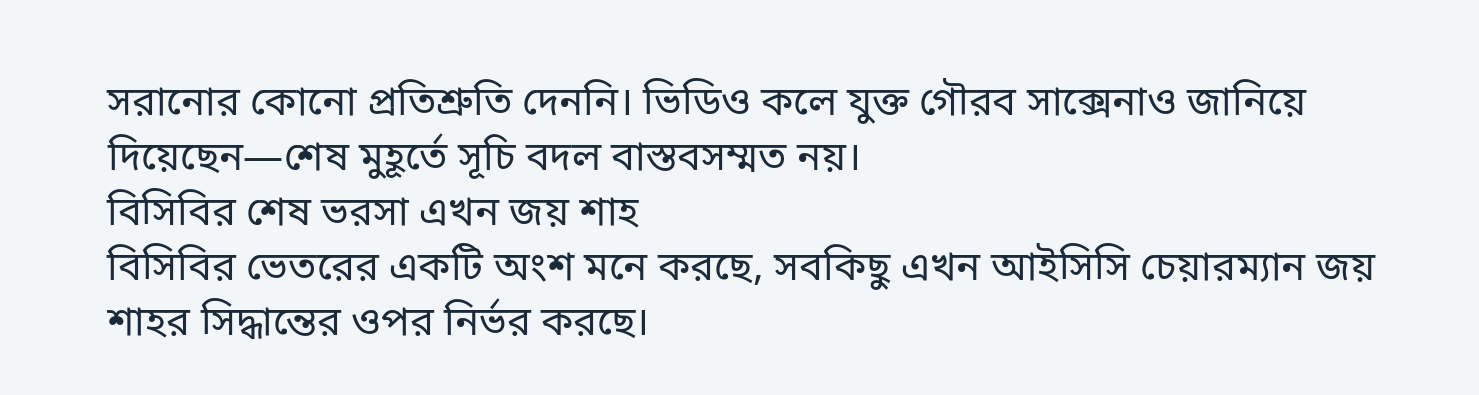সরানোর কোনো প্রতিশ্রুতি দেননি। ভিডিও কলে যুক্ত গৌরব সাক্সেনাও জানিয়ে দিয়েছেন—শেষ মুহূর্তে সূচি বদল বাস্তবসম্মত নয়।
বিসিবির শেষ ভরসা এখন জয় শাহ
বিসিবির ভেতরের একটি অংশ মনে করছে, সবকিছু এখন আইসিসি চেয়ারম্যান জয় শাহর সিদ্ধান্তের ওপর নির্ভর করছে।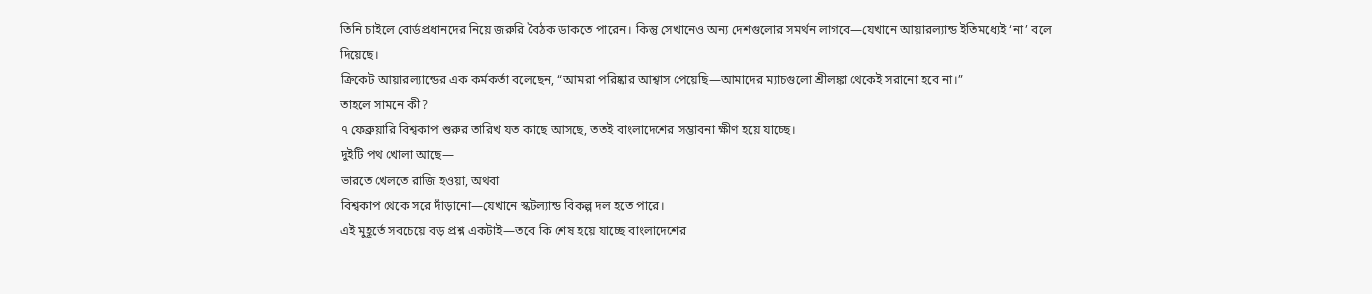তিনি চাইলে বোর্ডপ্রধানদের নিয়ে জরুরি বৈঠক ডাকতে পারেন। কিন্তু সেখানেও অন্য দেশগুলোর সমর্থন লাগবে—যেখানে আয়ারল্যান্ড ইতিমধ্যেই ‘না’ বলে দিয়েছে।
ক্রিকেট আয়ারল্যান্ডের এক কর্মকর্তা বলেছেন, “আমরা পরিষ্কার আশ্বাস পেয়েছি—আমাদের ম্যাচগুলো শ্রীলঙ্কা থেকেই সরানো হবে না।”
তাহলে সামনে কী?
৭ ফেব্রুয়ারি বিশ্বকাপ শুরুর তারিখ যত কাছে আসছে, ততই বাংলাদেশের সম্ভাবনা ক্ষীণ হয়ে যাচ্ছে।
দুইটি পথ খোলা আছে—
ভারতে খেলতে রাজি হওয়া, অথবা
বিশ্বকাপ থেকে সরে দাঁড়ানো—যেখানে স্কটল্যান্ড বিকল্প দল হতে পারে।
এই মুহূর্তে সবচেয়ে বড় প্রশ্ন একটাই—তবে কি শেষ হয়ে যাচ্ছে বাংলাদেশের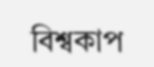বিশ্বকাপ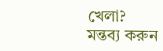খেলা?
মন্তব্য করুন